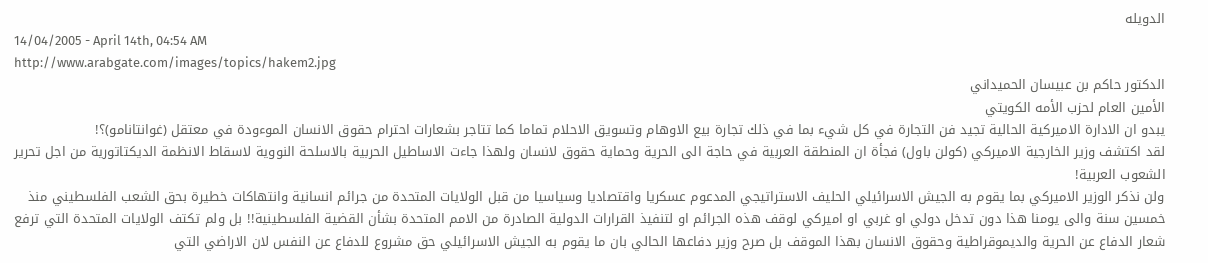الدويله
14/04/2005 - April 14th, 04:54 AM
http://www.arabgate.com/images/topics/hakem2.jpg
الدكتور حاكم بن عبيسان الحميداني
الأمين العام لحزب الأمه الكويتي
يبدو ان الادارة الاميركية الحالية تجيد فن التجارة في كل شيء بما في ذلك تجارة بيع الاوهام وتسويق الاحلام تماما كما تتاجر بشعارات احترام حقوق الانسان الموءودة في معتقل (غوانتانامو)؟!
لقد اكتشف وزير الخارجية الاميركي (كولن باول) فجأة ان المنطقة العربية في حاجة الى الحرية وحماية حقوق لانسان ولهذا جاءت الاساطيل الحربية بالاسلحة النووية لاسقاط الانظمة الديكتاتورية من اجل تحرير الشعوب العربية!
ولن نذكر الوزير الاميركي بما يقوم به الجيش الاسرائيلي الحليف الاستراتيجي المدعوم عسكريا واقتصاديا وسياسيا من قبل الولايات المتحدة من جرائم انسانية وانتهاكات خطيرة بحق الشعب الفلسطيني منذ خمسين سنة والى يومنا هذا دون تدخل دولي او غربي او اميركي لوقف هذه الجرائم او لتنفيذ القرارات الدولية الصادرة من الامم المتحدة بشأن القضية الفلسطينية!! بل ولم تكتف الولايات المتحدة التي ترفع شعار الدفاع عن الحرية والديموقراطية وحقوق الانسان بهذا الموقف بل صرح وزير دفاعها الحالي بان ما يقوم به الجيش الاسرائيلي حق مشروع للدفاع عن النفس لان الاراضي التي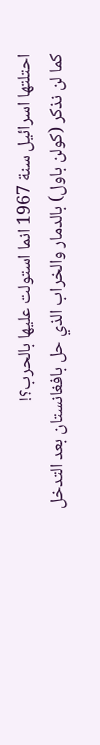احتلتها اسرائيل سنة 1967 انما استولت عليها بالحرب؟!
كما لن نذكر (كولن باول) بالدمار والخراب الذي حل بافغانستان بعد التدخل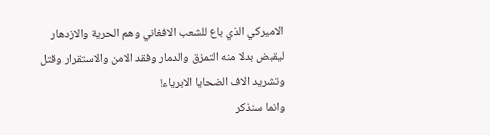الاميركي الذي باع للشعب الافغاني وهم الحرية والازدهار ليقبض بدلا منه التمزق والدمار وفقد الامن والاستقرار وقتل وتشريد الاف الضحايا الابرياء!
وانما سنذكر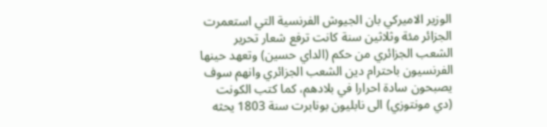الوزير الاميركي بان الجيوش الفرنسية التي استعمرت الجزائر مئة وثلاثين سنة كانت ترفع شعار تحرير الشعب الجزائري من حكم (الداي حسين) وتعهد حينها الفرنسيون باحترام دين الشعب الجزائري وانهم سوف يصبحون سادة احرارا في بلادهم، كما كتب الكونت (دي مونتوزي) الى نابليون بونابرت سنة 1803 يحثه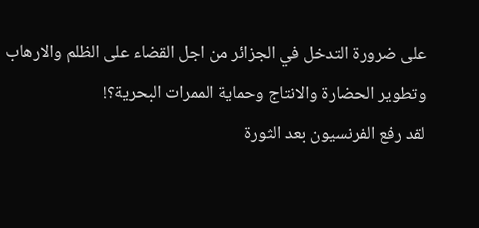على ضرورة التدخل في الجزائر من اجل القضاء على الظلم والارهاب وتطوير الحضارة والانتاج وحماية الممرات البحرية؟!
لقد رفع الفرنسيون بعد الثورة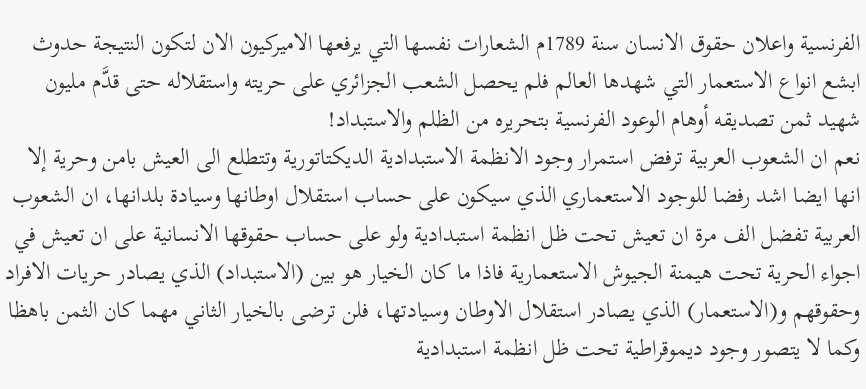الفرنسية واعلان حقوق الانسان سنة 1789م الشعارات نفسها التي يرفعها الاميركيون الان لتكون النتيجة حدوث ابشع انواع الاستعمار التي شهدها العالم فلم يحصل الشعب الجزائري على حريته واستقلاله حتى قدَّم مليون شهيد ثمن تصديقه أوهام الوعود الفرنسية بتحريره من الظلم والاستبداد!
نعم ان الشعوب العربية ترفض استمرار وجود الانظمة الاستبدادية الديكتاتورية وتتطلع الى العيش بامن وحرية إلا انها ايضا اشد رفضا للوجود الاستعماري الذي سيكون على حساب استقلال اوطانها وسيادة بلدانها، ان الشعوب العربية تفضل الف مرة ان تعيش تحت ظل انظمة استبدادية ولو على حساب حقوقها الانسانية على ان تعيش في اجواء الحرية تحت هيمنة الجيوش الاستعمارية فاذا ما كان الخيار هو بين (الاستبداد) الذي يصادر حريات الافراد وحقوقهم و(الاستعمار) الذي يصادر استقلال الاوطان وسيادتها، فلن ترضى بالخيار الثاني مهما كان الثمن باهظا وكما لا يتصور وجود ديموقراطية تحت ظل انظمة استبدادية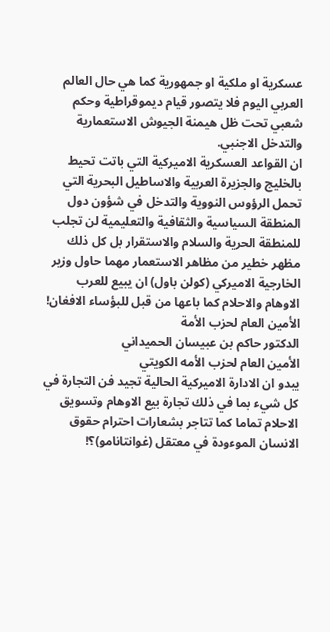عسكرية او ملكية او جمهورية كما هي حال العالم العربي اليوم فلا يتصور قيام ديموقراطية وحكم شعبي تحت ظل هيمنة الجيوش الاستعمارية والتدخل الاجنبي.
ان القواعد العسكرية الاميركية التي باتت تحيط بالخليج والجزيرة العربية والاساطيل البحرية التي تحمل الرؤوس النووية والتدخل في شؤون دول المنطقة السياسية والثقافية والتعليمية لن تجلب للمنطقة الحرية والسلام والاستقرار بل كل ذلك مظهر خطير من مظاهر الاستعمار مهما حاول وزير الخارجية الاميركي (كولن باول) ان يبيع للعرب الاوهام والاحلام كما باعها من قبل للبؤساء الافغان!
الأمين العام لحزب الأمة
الدكتور حاكم بن عبيسان الحميداني
الأمين العام لحزب الأمه الكويتي
يبدو ان الادارة الاميركية الحالية تجيد فن التجارة في كل شيء بما في ذلك تجارة بيع الاوهام وتسويق الاحلام تماما كما تتاجر بشعارات احترام حقوق الانسان الموءودة في معتقل (غوانتانامو)؟!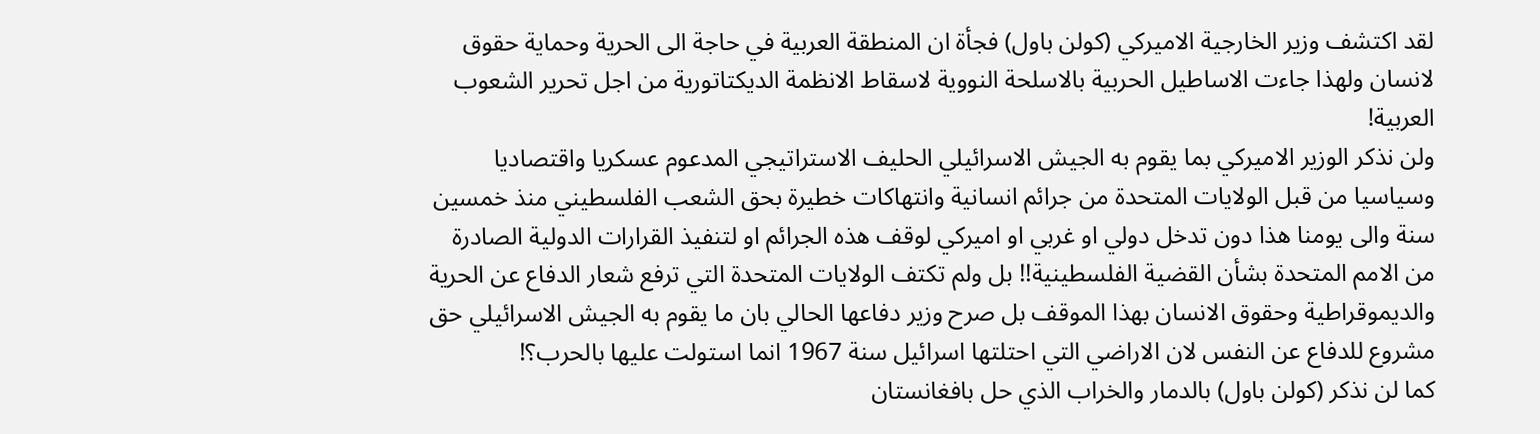لقد اكتشف وزير الخارجية الاميركي (كولن باول) فجأة ان المنطقة العربية في حاجة الى الحرية وحماية حقوق لانسان ولهذا جاءت الاساطيل الحربية بالاسلحة النووية لاسقاط الانظمة الديكتاتورية من اجل تحرير الشعوب العربية!
ولن نذكر الوزير الاميركي بما يقوم به الجيش الاسرائيلي الحليف الاستراتيجي المدعوم عسكريا واقتصاديا وسياسيا من قبل الولايات المتحدة من جرائم انسانية وانتهاكات خطيرة بحق الشعب الفلسطيني منذ خمسين سنة والى يومنا هذا دون تدخل دولي او غربي او اميركي لوقف هذه الجرائم او لتنفيذ القرارات الدولية الصادرة من الامم المتحدة بشأن القضية الفلسطينية!! بل ولم تكتف الولايات المتحدة التي ترفع شعار الدفاع عن الحرية والديموقراطية وحقوق الانسان بهذا الموقف بل صرح وزير دفاعها الحالي بان ما يقوم به الجيش الاسرائيلي حق مشروع للدفاع عن النفس لان الاراضي التي احتلتها اسرائيل سنة 1967 انما استولت عليها بالحرب؟!
كما لن نذكر (كولن باول) بالدمار والخراب الذي حل بافغانستان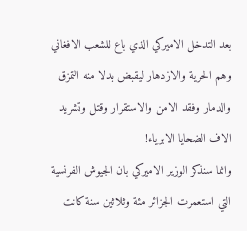بعد التدخل الاميركي الذي باع للشعب الافغاني وهم الحرية والازدهار ليقبض بدلا منه التمزق والدمار وفقد الامن والاستقرار وقتل وتشريد الاف الضحايا الابرياء!
وانما سنذكر الوزير الاميركي بان الجيوش الفرنسية التي استعمرت الجزائر مئة وثلاثين سنة كانت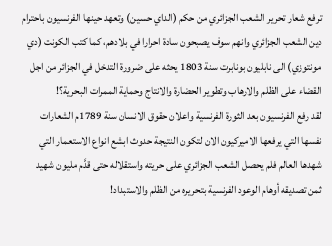ترفع شعار تحرير الشعب الجزائري من حكم (الداي حسين) وتعهد حينها الفرنسيون باحترام دين الشعب الجزائري وانهم سوف يصبحون سادة احرارا في بلادهم، كما كتب الكونت (دي مونتوزي) الى نابليون بونابرت سنة 1803 يحثه على ضرورة التدخل في الجزائر من اجل القضاء على الظلم والارهاب وتطوير الحضارة والانتاج وحماية الممرات البحرية؟!
لقد رفع الفرنسيون بعد الثورة الفرنسية واعلان حقوق الانسان سنة 1789م الشعارات نفسها التي يرفعها الاميركيون الان لتكون النتيجة حدوث ابشع انواع الاستعمار التي شهدها العالم فلم يحصل الشعب الجزائري على حريته واستقلاله حتى قدَّم مليون شهيد ثمن تصديقه أوهام الوعود الفرنسية بتحريره من الظلم والاستبداد!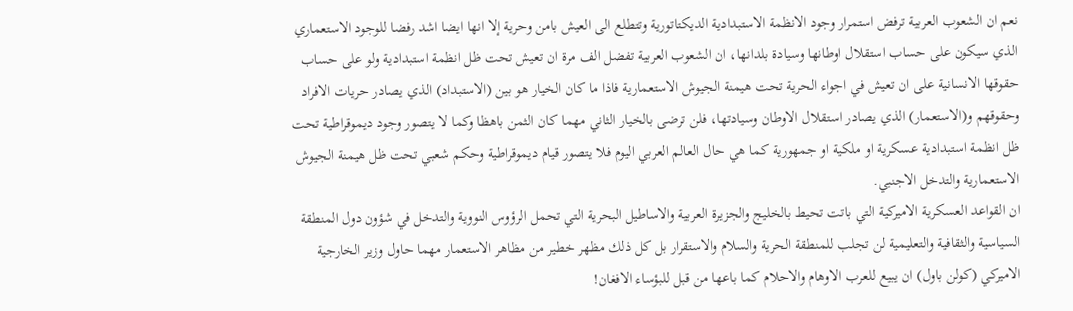نعم ان الشعوب العربية ترفض استمرار وجود الانظمة الاستبدادية الديكتاتورية وتتطلع الى العيش بامن وحرية إلا انها ايضا اشد رفضا للوجود الاستعماري الذي سيكون على حساب استقلال اوطانها وسيادة بلدانها، ان الشعوب العربية تفضل الف مرة ان تعيش تحت ظل انظمة استبدادية ولو على حساب حقوقها الانسانية على ان تعيش في اجواء الحرية تحت هيمنة الجيوش الاستعمارية فاذا ما كان الخيار هو بين (الاستبداد) الذي يصادر حريات الافراد وحقوقهم و(الاستعمار) الذي يصادر استقلال الاوطان وسيادتها، فلن ترضى بالخيار الثاني مهما كان الثمن باهظا وكما لا يتصور وجود ديموقراطية تحت ظل انظمة استبدادية عسكرية او ملكية او جمهورية كما هي حال العالم العربي اليوم فلا يتصور قيام ديموقراطية وحكم شعبي تحت ظل هيمنة الجيوش الاستعمارية والتدخل الاجنبي.
ان القواعد العسكرية الاميركية التي باتت تحيط بالخليج والجزيرة العربية والاساطيل البحرية التي تحمل الرؤوس النووية والتدخل في شؤون دول المنطقة السياسية والثقافية والتعليمية لن تجلب للمنطقة الحرية والسلام والاستقرار بل كل ذلك مظهر خطير من مظاهر الاستعمار مهما حاول وزير الخارجية الاميركي (كولن باول) ان يبيع للعرب الاوهام والاحلام كما باعها من قبل للبؤساء الافغان!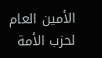الأمين العام لحزب الأمة